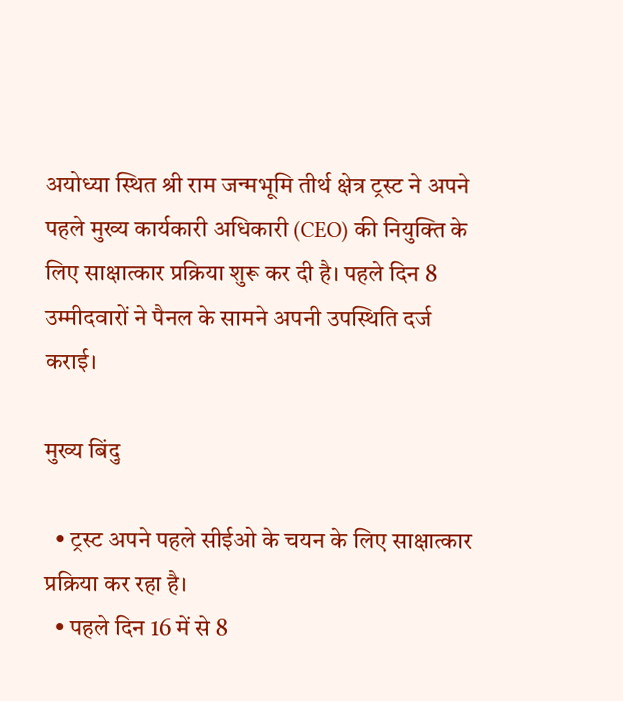अयोध्या स्थित श्री राम जन्मभूमि तीर्थ क्षेत्र ट्रस्ट ने अपने पहले मुख्य कार्यकारी अधिकारी (CEO) की नियुक्ति के लिए साक्षात्कार प्रक्रिया शुरू कर दी है। पहले दिन 8 उम्मीदवारों ने पैनल के सामने अपनी उपस्थिति दर्ज कराई।

मुख्य बिंदु

  • ट्रस्ट अपने पहले सीईओ के चयन के लिए साक्षात्कार प्रक्रिया कर रहा है।
  • पहले दिन 16 में से 8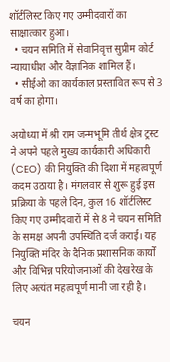शॉर्टलिस्ट किए गए उम्मीदवारों का साक्षात्कार हुआ।
  • चयन समिति में सेवानिवृत्त सुप्रीम कोर्ट न्यायाधीश और वैज्ञानिक शामिल हैं।
  • सीईओ का कार्यकाल प्रस्तावित रूप से 3 वर्ष का होगा।

अयोध्या में श्री राम जन्मभूमि तीर्थ क्षेत्र ट्रस्ट ने अपने पहले मुख्य कार्यकारी अधिकारी (CEO) की नियुक्ति की दिशा में महत्वपूर्ण कदम उठाया है। मंगलवार से शुरू हुई इस प्रक्रिया के पहले दिन, कुल 16 शॉर्टलिस्ट किए गए उम्मीदवारों में से 8 ने चयन समिति के समक्ष अपनी उपस्थिति दर्ज कराई। यह नियुक्ति मंदिर के दैनिक प्रशासनिक कार्यों और विभिन्न परियोजनाओं की देखरेख के लिए अत्यंत महत्वपूर्ण मानी जा रही है।

चयन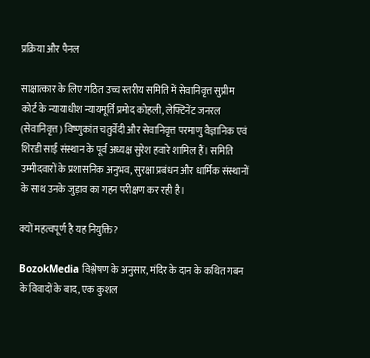प्रक्रिया और पैनल

साक्षात्कार के लिए गठित उच्च स्तरीय समिति में सेवानिवृत्त सुप्रीम कोर्ट के न्यायाधीश न्यायमूर्ति प्रमोद कोहली, लेफ्टिनेंट जनरल (सेवानिवृत्त) विष्णुकांत चतुर्वेदी और सेवानिवृत्त परमाणु वैज्ञानिक एवं शिरडी साईं संस्थान के पूर्व अध्यक्ष सुरेश हवारे शामिल हैं। समिति उम्मीदवारों के प्रशासनिक अनुभव, सुरक्षा प्रबंधन और धार्मिक संस्थानों के साथ उनके जुड़ाव का गहन परीक्षण कर रही है।

क्यों महत्वपूर्ण है यह नियुक्ति?

BozokMedia विश्लेषण के अनुसार, मंदिर के दान के कथित गबन के विवादों के बाद, एक कुशल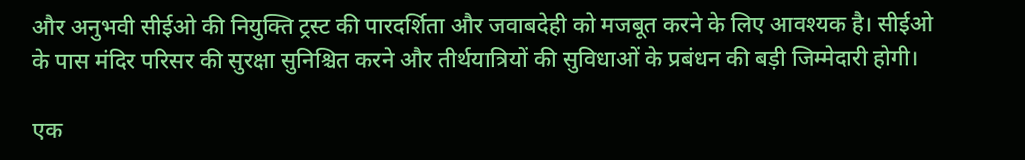और अनुभवी सीईओ की नियुक्ति ट्रस्ट की पारदर्शिता और जवाबदेही को मजबूत करने के लिए आवश्यक है। सीईओ के पास मंदिर परिसर की सुरक्षा सुनिश्चित करने और तीर्थयात्रियों की सुविधाओं के प्रबंधन की बड़ी जिम्मेदारी होगी।

एक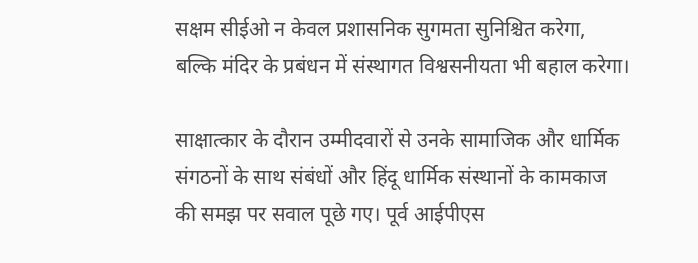सक्षम सीईओ न केवल प्रशासनिक सुगमता सुनिश्चित करेगा, बल्कि मंदिर के प्रबंधन में संस्थागत विश्वसनीयता भी बहाल करेगा।

साक्षात्कार के दौरान उम्मीदवारों से उनके सामाजिक और धार्मिक संगठनों के साथ संबंधों और हिंदू धार्मिक संस्थानों के कामकाज की समझ पर सवाल पूछे गए। पूर्व आईपीएस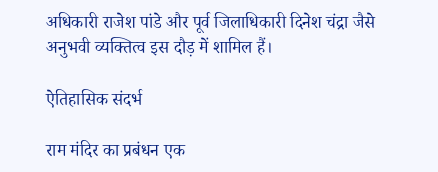अधिकारी राजेश पांडे और पूर्व जिलाधिकारी दिनेश चंद्रा जैसे अनुभवी व्यक्तित्व इस दौड़ में शामिल हैं।

ऐतिहासिक संदर्भ

राम मंदिर का प्रबंधन एक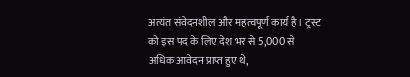अत्यंत संवेदनशील और महत्वपूर्ण कार्य है। ट्रस्ट को इस पद के लिए देश भर से 5,000 से अधिक आवेदन प्राप्त हुए थे,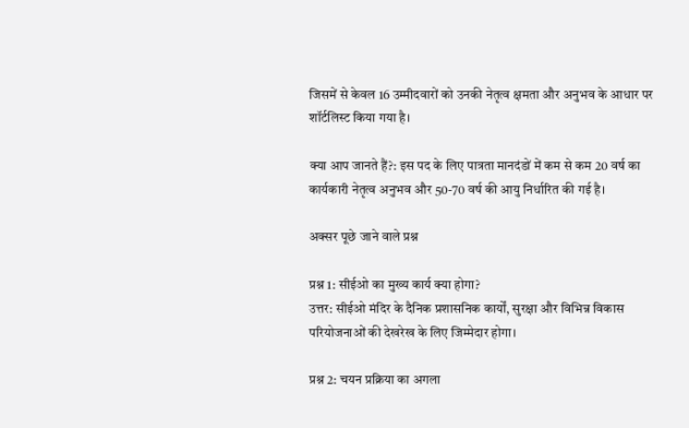जिसमें से केवल 16 उम्मीदवारों को उनकी नेतृत्व क्षमता और अनुभव के आधार पर शॉर्टलिस्ट किया गया है।

क्या आप जानते हैं?: इस पद के लिए पात्रता मानदंडों में कम से कम 20 वर्ष का कार्यकारी नेतृत्व अनुभव और 50-70 वर्ष की आयु निर्धारित की गई है।

अक्सर पूछे जाने वाले प्रश्न

प्रश्न 1: सीईओ का मुख्य कार्य क्या होगा?
उत्तर: सीईओ मंदिर के दैनिक प्रशासनिक कार्यों, सुरक्षा और विभिन्न विकास परियोजनाओं की देखरेख के लिए जिम्मेदार होगा।

प्रश्न 2: चयन प्रक्रिया का अगला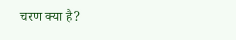चरण क्या है?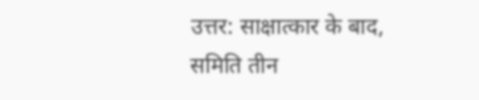उत्तर: साक्षात्कार के बाद, समिति तीन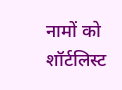नामों को शॉर्टलिस्ट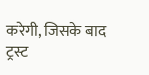करेगी, जिसके बाद ट्रस्ट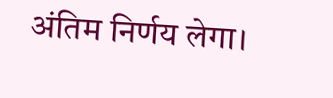अंतिम निर्णय लेगा।